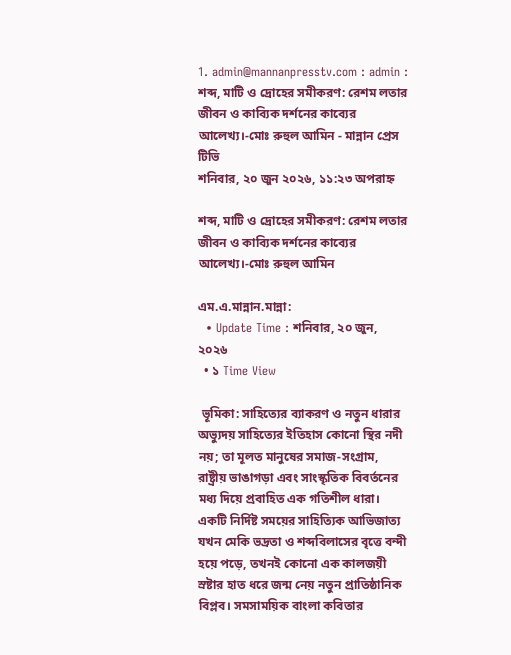1. admin@mannanpresstv.com : admin :
শব্দ, মাটি ও দ্রোহের সমীকরণ: রেশম লতার জীবন ও কাব্যিক দর্শনের কাব্যের আলেখ্য।-মোঃ রুহুল আমিন - মান্নান প্রেস টিভি
শনিবার, ২০ জুন ২০২৬, ১১:২৩ অপরাহ্ন

শব্দ, মাটি ও দ্রোহের সমীকরণ: রেশম লতার জীবন ও কাব্যিক দর্শনের কাব্যের আলেখ্য।-মোঃ রুহুল আমিন

এম.এ.মান্নান.মান্না:
  • Update Time : শনিবার, ২০ জুন, ২০২৬
  • ১ Time View

 ভূমিকা: সাহিত্যের ব্যাকরণ ও নতুন ধারার অভ্যুদয় সাহিত্যের ইতিহাস কোনো স্থির নদী নয়; তা মূলত মানুষের সমাজ-সংগ্রাম, রাষ্ট্রীয় ভাঙাগড়া এবং সাংস্কৃতিক বিবর্তনের মধ্য দিয়ে প্রবাহিত এক গতিশীল ধারা। একটি নির্দিষ্ট সময়ের সাহিত্যিক আভিজাত্য যখন মেকি ভদ্রতা ও শব্দবিলাসের বৃত্তে বন্দী হয়ে পড়ে, তখনই কোনো এক কালজয়ী স্রষ্টার হাত ধরে জন্ম নেয় নতুন প্রাতিষ্ঠানিক বিপ্লব। সমসাময়িক বাংলা কবিতার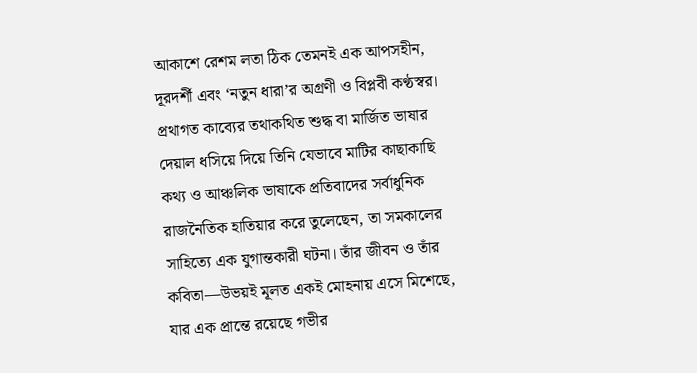আকাশে রেশম লতা ঠিক তেমনই এক আপসহীন, দূরদর্শী এবং ‘নতুন ধারা’র অগ্রণী ও বিপ্লবী কণ্ঠস্বর। প্রথাগত কাব্যের তথাকথিত শুদ্ধ বা মার্জিত ভাষার দেয়াল ধসিয়ে দিয়ে তিনি যেভাবে মাটির কাছাকাছি কথ্য ও আঞ্চলিক ভাষাকে প্রতিবাদের সর্বাধুনিক রাজনৈতিক হাতিয়ার করে তুলেছেন, তা সমকালের সাহিত্যে এক যুগান্তকারী ঘটনা। তাঁর জীবন ও তাঁর কবিতা—উভয়ই মূলত একই মোহনায় এসে মিশেছে, যার এক প্রান্তে রয়েছে গভীর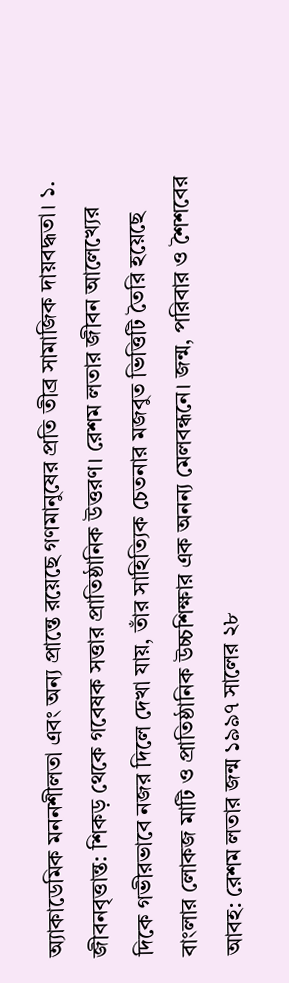অ্যাকাডেমিক মননশীলতা এবং অন্য প্রান্তে রয়েছে গণমানুষের প্রতি তীব্র সামাজিক দায়বদ্ধতা। ১. জীবনবৃত্তান্ত: শিকড় থেকে গবেষক সত্তার প্রাতিষ্ঠানিক উত্তরণ। রেশম লতার জীবন আলেখ্যের দিকে গভীরভাবে নজর দিলে দেখা যায়, তাঁর সাহিত্যিক চেতনার মজবুত ভিত্তিটি তৈরি হয়েছে বাংলার লোকজ মাটি ও প্রাতিষ্ঠানিক উচ্চশিক্ষার এক অনন্য মেলবন্ধনে। জন্ম, পরিবার ও শৈশবের আবহ: রেশম লতার জন্ম ১৯৯৭ সালের ২৮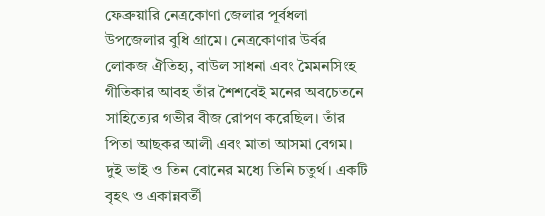ফেব্রুয়ারি নেত্রকোণা জেলার পূর্বধলা উপজেলার বুধি গ্রামে। নেত্রকোণার উর্বর লোকজ ঐতিহ্য, বাউল সাধনা এবং মৈমনসিংহ গীতিকার আবহ তাঁর শৈশবেই মনের অবচেতনে সাহিত্যের গভীর বীজ রোপণ করেছিল। তাঁর পিতা আছকর আলী এবং মাতা আসমা বেগম। দুই ভাই ও তিন বোনের মধ্যে তিনি চতুর্থ। একটি বৃহৎ ও একান্নবর্তী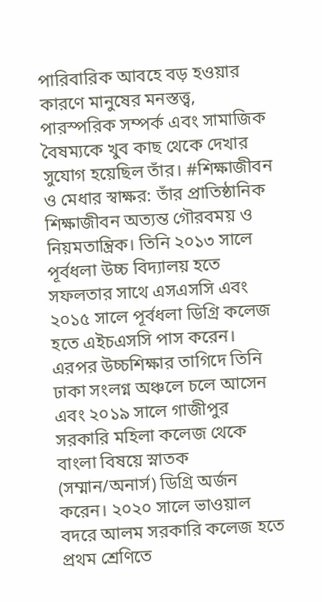পারিবারিক আবহে বড় হওয়ার কারণে মানুষের মনস্তত্ত্ব, পারস্পরিক সম্পর্ক এবং সামাজিক বৈষম্যকে খুব কাছ থেকে দেখার সুযোগ হয়েছিল তাঁর। #শিক্ষাজীবন ও মেধার স্বাক্ষর: তাঁর প্রাতিষ্ঠানিক শিক্ষাজীবন অত্যন্ত গৌরবময় ও নিয়মতান্ত্রিক। তিনি ২০১৩ সালে পূর্বধলা উচ্চ বিদ্যালয় হতে সফলতার সাথে এসএসসি এবং ২০১৫ সালে পূর্বধলা ডিগ্রি কলেজ হতে এইচএসসি পাস করেন। এরপর উচ্চশিক্ষার তাগিদে তিনি ঢাকা সংলগ্ন অঞ্চলে চলে আসেন এবং ২০১৯ সালে গাজীপুর সরকারি মহিলা কলেজ থেকে বাংলা বিষয়ে স্নাতক (সম্মান/অনার্স) ডিগ্রি অর্জন করেন। ২০২০ সালে ভাওয়াল বদরে আলম সরকারি কলেজ হতে প্রথম শ্রেণিতে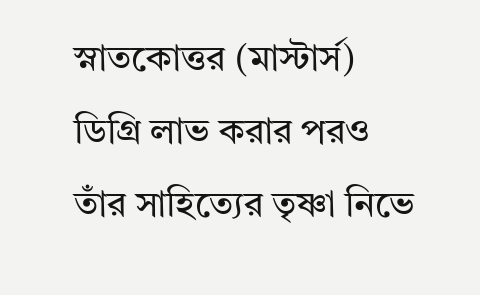স্নাতকোত্তর (মাস্টার্স) ডিগ্রি লাভ করার পরও তাঁর সাহিত্যের তৃষ্ণা নিভে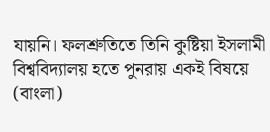যায়নি। ফলশ্রুতিতে তিনি কুষ্টিয়া ইসলামী বিশ্ববিদ্যালয় হতে পুনরায় একই বিষয়ে (বাংলা)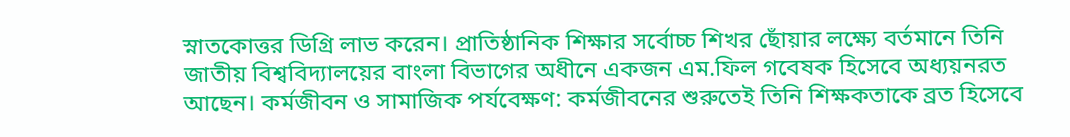স্নাতকোত্তর ডিগ্রি লাভ করেন। প্রাতিষ্ঠানিক শিক্ষার সর্বোচ্চ শিখর ছোঁয়ার লক্ষ্যে বর্তমানে তিনি জাতীয় বিশ্ববিদ্যালয়ের বাংলা বিভাগের অধীনে একজন এম.ফিল গবেষক হিসেবে অধ্যয়নরত আছেন। কর্মজীবন ও সামাজিক পর্যবেক্ষণ: কর্মজীবনের শুরুতেই তিনি শিক্ষকতাকে ব্রত হিসেবে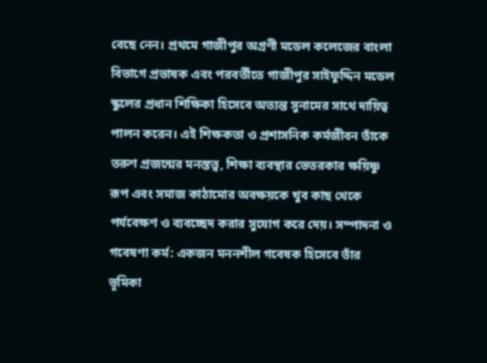বেছে নেন। প্রথমে গাজীপুর অগ্রণী মডেল কলেজের বাংলা বিভাগে প্রভাষক এবং পরবর্তীতে গাজীপুর সাইফুদ্দিন মডেল স্কুলের প্রধান শিক্ষিকা হিসেবে অত্যন্ত সুনামের সাথে দায়িত্ব পালন করেন। এই শিক্ষকতা ও প্রশাসনিক কর্মজীবন তাঁকে তরুণ প্রজন্মের মনস্তত্ত্ব, শিক্ষা ব্যবস্থার ভেতরকার ক্ষয়িষ্ণু রূপ এবং সমাজ কাঠামোর অবক্ষয়কে খুব কাছ থেকে পর্যবেক্ষণ ও ব্যবচ্ছেদ করার সুযোগ করে দেয়। সম্পাদনা ও গবেষণা কর্ম: একজন মননশীল গবেষক হিসেবে তাঁর ভূমিকা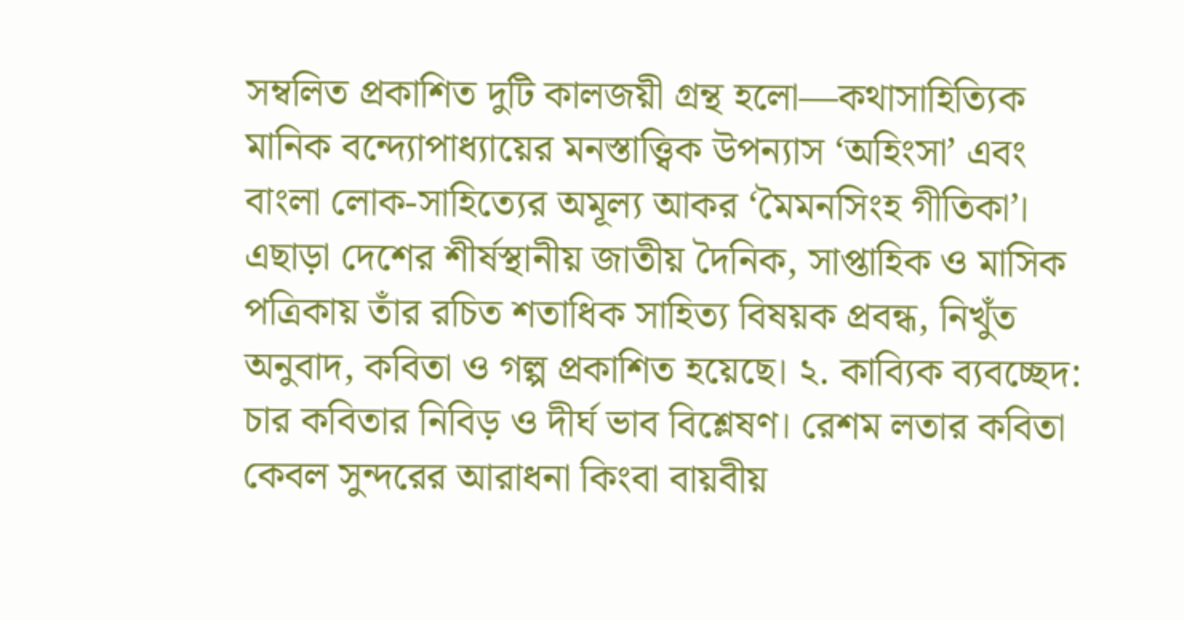সম্বলিত প্রকাশিত দুটি কালজয়ী গ্রন্থ হলো—কথাসাহিত্যিক মানিক বন্দ্যোপাধ্যায়ের মনস্তাত্ত্বিক উপন্যাস ‘অহিংসা’ এবং বাংলা লোক-সাহিত্যের অমূল্য আকর ‘মৈমনসিংহ গীতিকা’। এছাড়া দেশের শীর্ষস্থানীয় জাতীয় দৈনিক, সাপ্তাহিক ও মাসিক পত্রিকায় তাঁর রচিত শতাধিক সাহিত্য বিষয়ক প্রবন্ধ, নিখুঁত অনুবাদ, কবিতা ও গল্প প্রকাশিত হয়েছে। ২. কাব্যিক ব্যবচ্ছেদ: চার কবিতার নিবিড় ও দীর্ঘ ভাব বিশ্লেষণ। রেশম লতার কবিতা কেবল সুন্দরের আরাধনা কিংবা বায়বীয়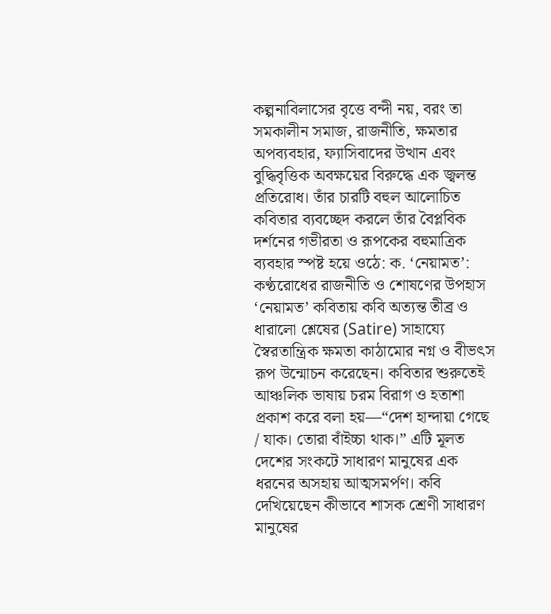কল্পনাবিলাসের বৃত্তে বন্দী নয়, বরং তা সমকালীন সমাজ, রাজনীতি, ক্ষমতার অপব্যবহার, ফ্যাসিবাদের উত্থান এবং বুদ্ধিবৃত্তিক অবক্ষয়ের বিরুদ্ধে এক জ্বলন্ত প্রতিরোধ। তাঁর চারটি বহুল আলোচিত কবিতার ব্যবচ্ছেদ করলে তাঁর বৈপ্লবিক দর্শনের গভীরতা ও রূপকের বহুমাত্রিক ব্যবহার স্পষ্ট হয়ে ওঠে: ক. ‘নেয়ামত’: কণ্ঠরোধের রাজনীতি ও শোষণের উপহাস ‘নেয়ামত’ কবিতায় কবি অত্যন্ত তীব্র ও ধারালো শ্লেষের (Satire) সাহায্যে স্বৈরতান্ত্রিক ক্ষমতা কাঠামোর নগ্ন ও বীভৎস রূপ উন্মোচন করেছেন। কবিতার শুরুতেই আঞ্চলিক ভাষায় চরম বিরাগ ও হতাশা প্রকাশ করে বলা হয়—“দেশ হান্দায়া গেছে / যাক। তোরা বাঁইচ্চা থাক।” এটি মূলত দেশের সংকটে সাধারণ মানুষের এক ধরনের অসহায় আত্মসমর্পণ। কবি দেখিয়েছেন কীভাবে শাসক শ্রেণী সাধারণ মানুষের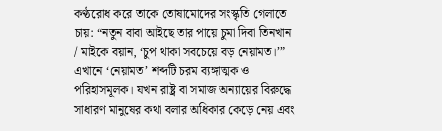কণ্ঠরোধ করে তাকে তোষামোদের সংস্কৃতি গেলাতে চায়: “নতুন বাবা আইছে তার পায়ে চুমা দিবা তিনখান / মাইকে বয়ান, ‘চুপ থাকা সবচেয়ে বড় নেয়ামত।’” এখানে ‘নেয়ামত’ শব্দটি চরম ব্যঙ্গাত্মক ও পরিহাসমূলক। যখন রাষ্ট্র বা সমাজ অন্যায়ের বিরুদ্ধে সাধারণ মানুষের কথা বলার অধিকার কেড়ে নেয় এবং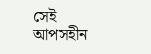সেই আপসহীন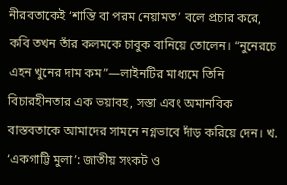নীরবতাকেই ‘শান্তি বা পরম নেয়ামত’ বলে প্রচার করে, কবি তখন তাঁর কলমকে চাবুক বানিয়ে তোলেন। “নুনেরচে এহন খুনের দাম কম”—লাইনটির মাধ্যমে তিনি বিচারহীনতার এক ভয়াবহ, সস্তা এবং অমানবিক বাস্তবতাকে আমাদের সামনে নগ্নভাবে দাঁড় করিয়ে দেন। খ. ‘একগাট্টি মুলা’: জাতীয় সংকট ও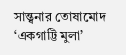সান্ত্বনার তোষামোদ ‘একগাট্টি মুলা’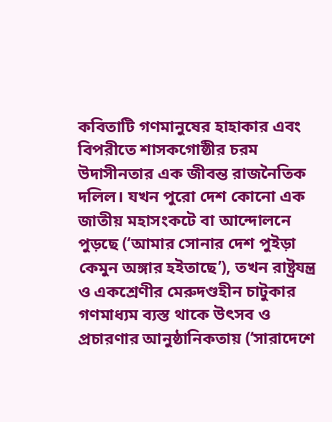কবিতাটি গণমানুষের হাহাকার এবং বিপরীতে শাসকগোষ্ঠীর চরম উদাসীনতার এক জীবন্ত রাজনৈতিক দলিল। যখন পুরো দেশ কোনো এক জাতীয় মহাসংকটে বা আন্দোলনে পুড়ছে (‘আমার সোনার দেশ পুইড়া কেমুন অঙ্গার হইতাছে’), তখন রাষ্ট্রযন্ত্র ও একশ্রেণীর মেরুদণ্ডহীন চাটুকার গণমাধ্যম ব্যস্ত থাকে উৎসব ও প্রচারণার আনুষ্ঠানিকতায় (‘সারাদেশে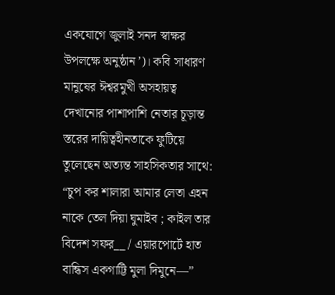একযোগে জুলাই সনদ স্বাক্ষর উপলক্ষে অনুষ্ঠান’)। কবি সাধারণ মানুষের ঈশ্বরমুখী অসহায়ত্ব দেখানোর পাশাপাশি নেতার চূড়ান্ত স্তরের দায়িত্বহীনতাকে ফুটিয়ে তুলেছেন অত্যন্ত সাহসিকতার সাথে: “চুপ কর শালারা আমার লেতা এহন নাকে তেল দিয়া ঘুমাইব ; কাইল তার বিদেশ সফর__ / এয়ারপোর্টে হাত বান্ধিস একগাট্টি মুলা দিমুনে—”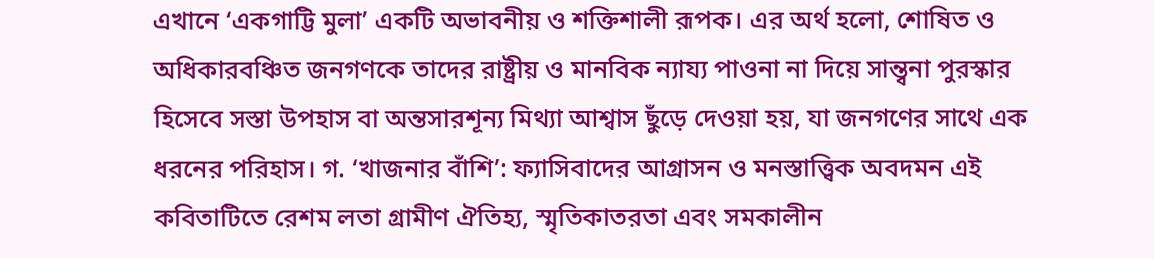এখানে ‘একগাট্টি মুলা’ একটি অভাবনীয় ও শক্তিশালী রূপক। এর অর্থ হলো, শোষিত ও অধিকারবঞ্চিত জনগণকে তাদের রাষ্ট্রীয় ও মানবিক ন্যায্য পাওনা না দিয়ে সান্ত্বনা পুরস্কার হিসেবে সস্তা উপহাস বা অন্তসারশূন্য মিথ্যা আশ্বাস ছুঁড়ে দেওয়া হয়, যা জনগণের সাথে এক ধরনের পরিহাস। গ. ‘খাজনার বাঁশি’: ফ্যাসিবাদের আগ্রাসন ও মনস্তাত্ত্বিক অবদমন এই কবিতাটিতে রেশম লতা গ্রামীণ ঐতিহ্য, স্মৃতিকাতরতা এবং সমকালীন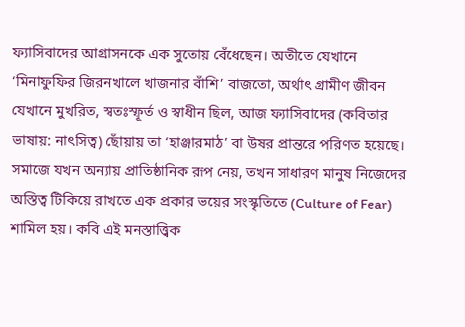ফ্যাসিবাদের আগ্রাসনকে এক সুতোয় বেঁধেছেন। অতীতে যেখানে ‘মিনাফুফির জিরনখালে খাজনার বাঁশি’ বাজতো, অর্থাৎ গ্রামীণ জীবন যেখানে মুখরিত, স্বতঃস্ফূর্ত ও স্বাধীন ছিল, আজ ফ্যাসিবাদের (কবিতার ভাষায়: নাৎসিত্ব) ছোঁয়ায় তা ‘হাঞ্জারমাঠ’ বা উষর প্রান্তরে পরিণত হয়েছে। সমাজে যখন অন্যায় প্রাতিষ্ঠানিক রূপ নেয়, তখন সাধারণ মানুষ নিজেদের অস্তিত্ব টিকিয়ে রাখতে এক প্রকার ভয়ের সংস্কৃতিতে (Culture of Fear) শামিল হয়। কবি এই মনস্তাত্ত্বিক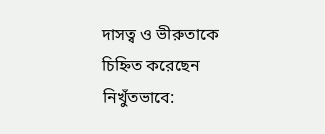দাসত্ব ও ভীরুতাকে চিহ্নিত করেছেন নিখুঁতভাবে: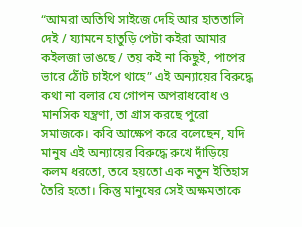“আমরা অতিথি সাইজে দেহি আর হাততালি দেই / য্যামনে হাতুড়ি পেটা কইরা আমার কইলজা ভাঙছে / তয় কই না কিছুই, পাপের ভারে ঠোঁট চাইপে থাহে” এই অন্যায়ের বিরুদ্ধে কথা না বলার যে গোপন অপরাধবোধ ও মানসিক যন্ত্রণা, তা গ্রাস করছে পুরো সমাজকে। কবি আক্ষেপ করে বলেছেন, যদি মানুষ এই অন্যায়ের বিরুদ্ধে রুখে দাঁড়িয়ে কলম ধরতো, তবে হয়তো এক নতুন ইতিহাস তৈরি হতো। কিন্তু মানুষের সেই অক্ষমতাকে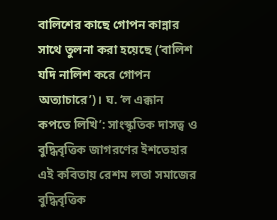বালিশের কাছে গোপন কান্নার সাথে তুলনা করা হয়েছে (‘বালিশ যদি নালিশ করে গোপন অত্যাচারে’)। ঘ. ‘ল এক্কান কপতে লিখি’: সাংস্কৃতিক দাসত্ব ও বুদ্ধিবৃত্তিক জাগরণের ইশতেহার এই কবিতায় রেশম লতা সমাজের বুদ্ধিবৃত্তিক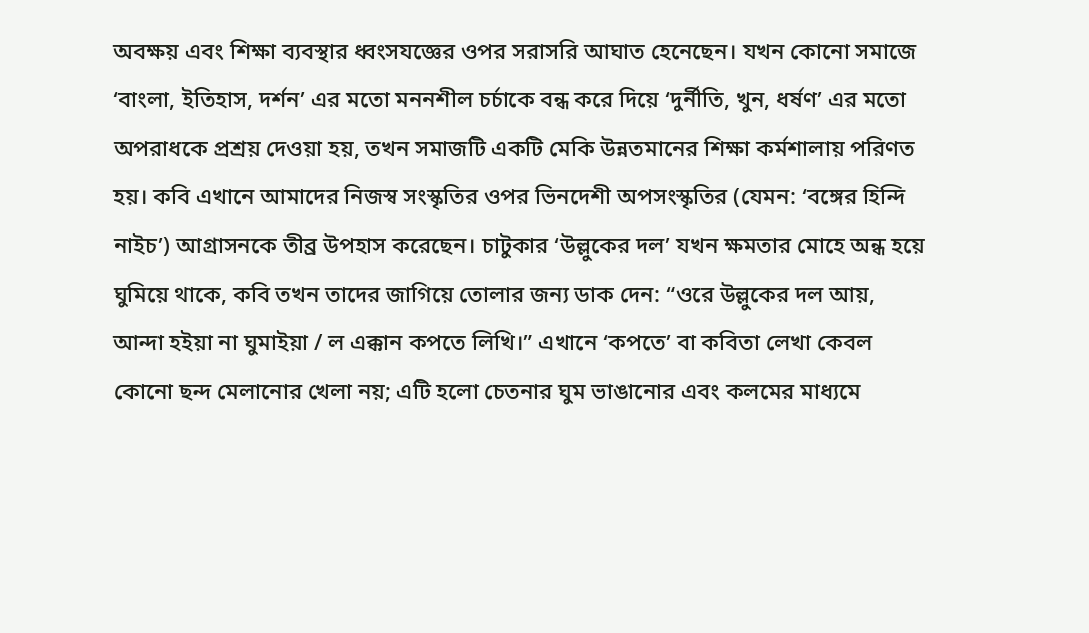অবক্ষয় এবং শিক্ষা ব্যবস্থার ধ্বংসযজ্ঞের ওপর সরাসরি আঘাত হেনেছেন। যখন কোনো সমাজে ‘বাংলা, ইতিহাস, দর্শন’ এর মতো মননশীল চর্চাকে বন্ধ করে দিয়ে ‘দুর্নীতি, খুন, ধর্ষণ’ এর মতো অপরাধকে প্রশ্রয় দেওয়া হয়, তখন সমাজটি একটি মেকি উন্নতমানের শিক্ষা কর্মশালায় পরিণত হয়। কবি এখানে আমাদের নিজস্ব সংস্কৃতির ওপর ভিনদেশী অপসংস্কৃতির (যেমন: ‘বঙ্গের হিন্দি নাইচ’) আগ্রাসনকে তীব্র উপহাস করেছেন। চাটুকার ‘উল্লুকের দল’ যখন ক্ষমতার মোহে অন্ধ হয়ে ঘুমিয়ে থাকে, কবি তখন তাদের জাগিয়ে তোলার জন্য ডাক দেন: “ওরে উল্লুকের দল আয়, আন্দা হইয়া না ঘুমাইয়া / ল এক্কান কপতে লিখি।” এখানে ‘কপতে’ বা কবিতা লেখা কেবল কোনো ছন্দ মেলানোর খেলা নয়; এটি হলো চেতনার ঘুম ভাঙানোর এবং কলমের মাধ্যমে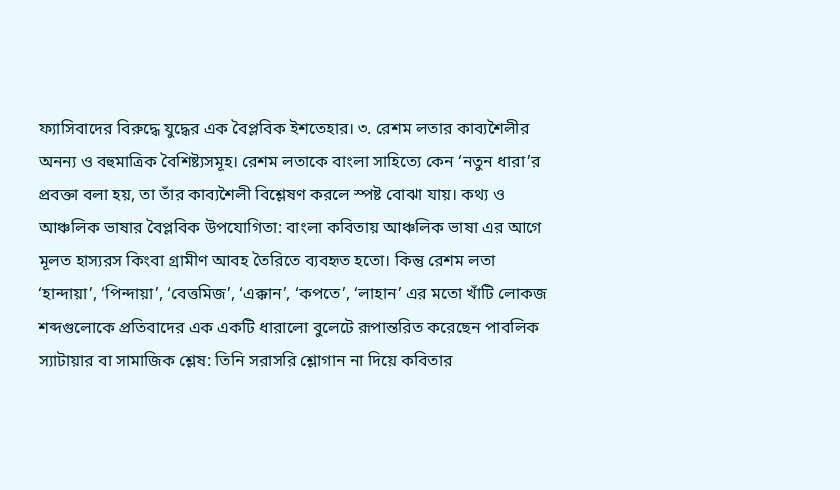ফ্যাসিবাদের বিরুদ্ধে যুদ্ধের এক বৈপ্লবিক ইশতেহার। ৩. রেশম লতার কাব্যশৈলীর অনন্য ও বহুমাত্রিক বৈশিষ্ট্যসমূহ। রেশম লতাকে বাংলা সাহিত্যে কেন ‘নতুন ধারা’র প্রবক্তা বলা হয়, তা তাঁর কাব্যশৈলী বিশ্লেষণ করলে স্পষ্ট বোঝা যায়। কথ্য ও আঞ্চলিক ভাষার বৈপ্লবিক উপযোগিতা: বাংলা কবিতায় আঞ্চলিক ভাষা এর আগে মূলত হাস্যরস কিংবা গ্রামীণ আবহ তৈরিতে ব্যবহৃত হতো। কিন্তু রেশম লতা ‘হান্দায়া’, ‘পিন্দায়া’, ‘বেত্তমিজ’, ‘এক্কান’, ‘কপতে’, ‘লাহান’ এর মতো খাঁটি লোকজ শব্দগুলোকে প্রতিবাদের এক একটি ধারালো বুলেটে রূপান্তরিত করেছেন পাবলিক স্যাটায়ার বা সামাজিক শ্লেষ: তিনি সরাসরি শ্লোগান না দিয়ে কবিতার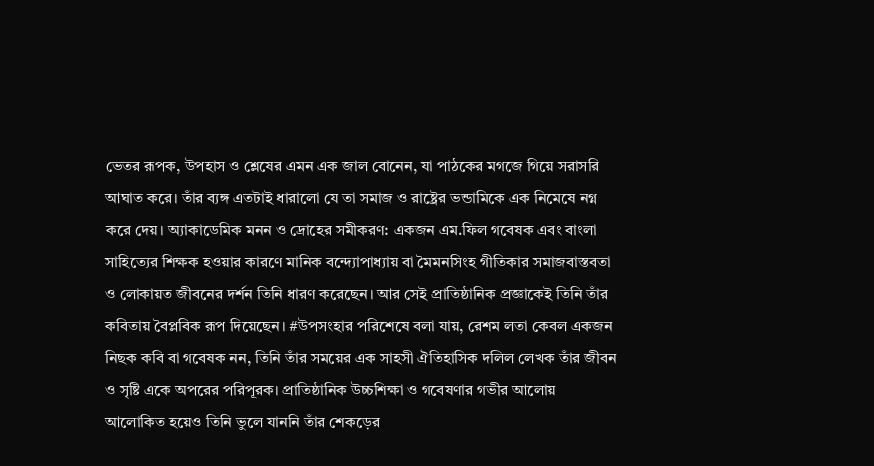ভেতর রূপক, উপহাস ও শ্লেষের এমন এক জাল বোনেন, যা পাঠকের মগজে গিয়ে সরাসরি আঘাত করে। তাঁর ব্যঙ্গ এতটাই ধারালো যে তা সমাজ ও রাষ্ট্রের ভন্ডামিকে এক নিমেষে নগ্ন করে দেয়। অ্যাকাডেমিক মনন ও দ্রোহের সমীকরণ: একজন এম.ফিল গবেষক এবং বাংলা সাহিত্যের শিক্ষক হওয়ার কারণে মানিক বন্দ্যোপাধ্যায় বা মৈমনসিংহ গীতিকার সমাজবাস্তবতা ও লোকায়ত জীবনের দর্শন তিনি ধারণ করেছেন। আর সেই প্রাতিষ্ঠানিক প্রজ্ঞাকেই তিনি তাঁর কবিতায় বৈপ্লবিক রূপ দিয়েছেন। #উপসংহার পরিশেষে বলা যায়, রেশম লতা কেবল একজন নিছক কবি বা গবেষক নন, তিনি তাঁর সময়ের এক সাহসী ঐতিহাসিক দলিল লেখক তাঁর জীবন ও সৃষ্টি একে অপরের পরিপূরক। প্রাতিষ্ঠানিক উচ্চশিক্ষা ও গবেষণার গভীর আলোয় আলোকিত হয়েও তিনি ভুলে যাননি তাঁর শেকড়ের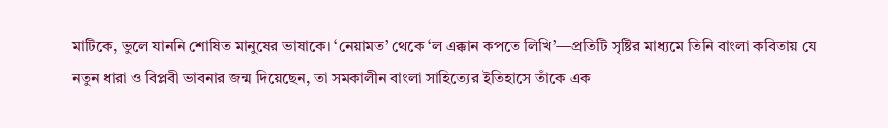মাটিকে, ভুলে যাননি শোষিত মানুষের ভাষাকে। ‘নেয়ামত’ থেকে ‘ল এক্কান কপতে লিখি’—প্রতিটি সৃষ্টির মাধ্যমে তিনি বাংলা কবিতায় যে নতুন ধারা ও বিপ্লবী ভাবনার জন্ম দিয়েছেন, তা সমকালীন বাংলা সাহিত্যের ইতিহাসে তাঁকে এক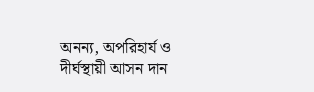অনন্য, অপরিহার্য ও দীর্ঘস্থায়ী আসন দান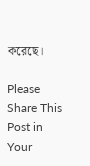করেছে।

Please Share This Post in Your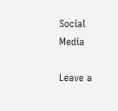Social Media

Leave a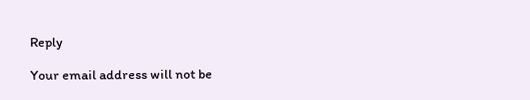Reply

Your email address will not be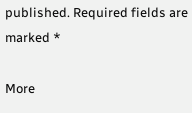published. Required fields are marked *

More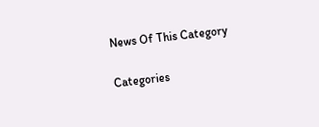News Of This Category

Categories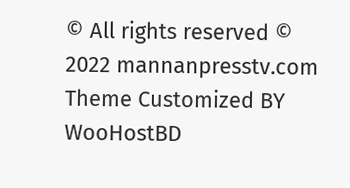© All rights reserved © 2022 mannanpresstv.com
Theme Customized BY WooHostBD